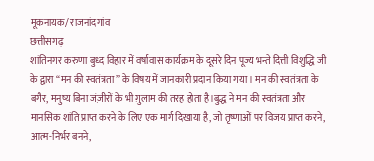मूकनायक/ राजनांदगांव
छत्तीसगढ़
शांतिनगर करुणा बुध्द विहार में वर्षावास कार्यक्रम के दूसरे दिन पूज्य भन्ते दित्ती विशुद्धि जी के द्वारा “मन की स्वतंत्रता” के विषय में जानकारी प्रदान किया गया। मन की स्वतंत्रता के बगैर, मनुष्य बिना जंज़ीरों के भी ग़ुलाम की तरह होता है।बुद्ध ने मन की स्वतंत्रता और मानसिक शांति प्राप्त करने के लिए एक मार्ग दिखाया है, जो तृष्णाओं पर विजय प्राप्त करने, आत्म-निर्भर बनने,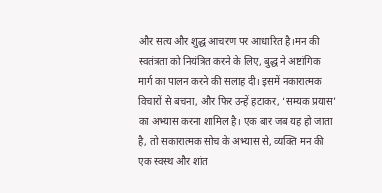और सत्य और शुद्ध आचरण पर आधारित है।मन की स्वतंत्रता को नियंत्रित करने के लिए, बुद्ध ने अष्टांगिक मार्ग का पालन करने की सलाह दी। इसमें नकारात्मक विचारों से बचना, और फिर उन्हें हटाकर, ‘सम्यक प्रयास’ का अभ्यास करना शामिल है। एक बार जब यह हो जाता है, तो सकारात्मक सोच के अभ्यास से, व्यक्ति मन की एक स्वस्थ और शांत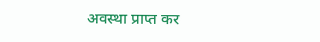अवस्था प्राप्त कर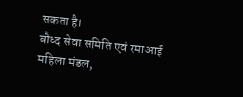सकता है।
बौध्द सेवा समिति एवं रमाआई महिला मंडल,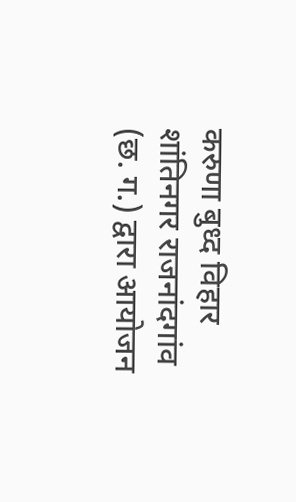करुणा बुध्द विहार शांतिनगर राजनांदगांव (छ. ग.) द्वारा आयोजन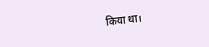किया था।